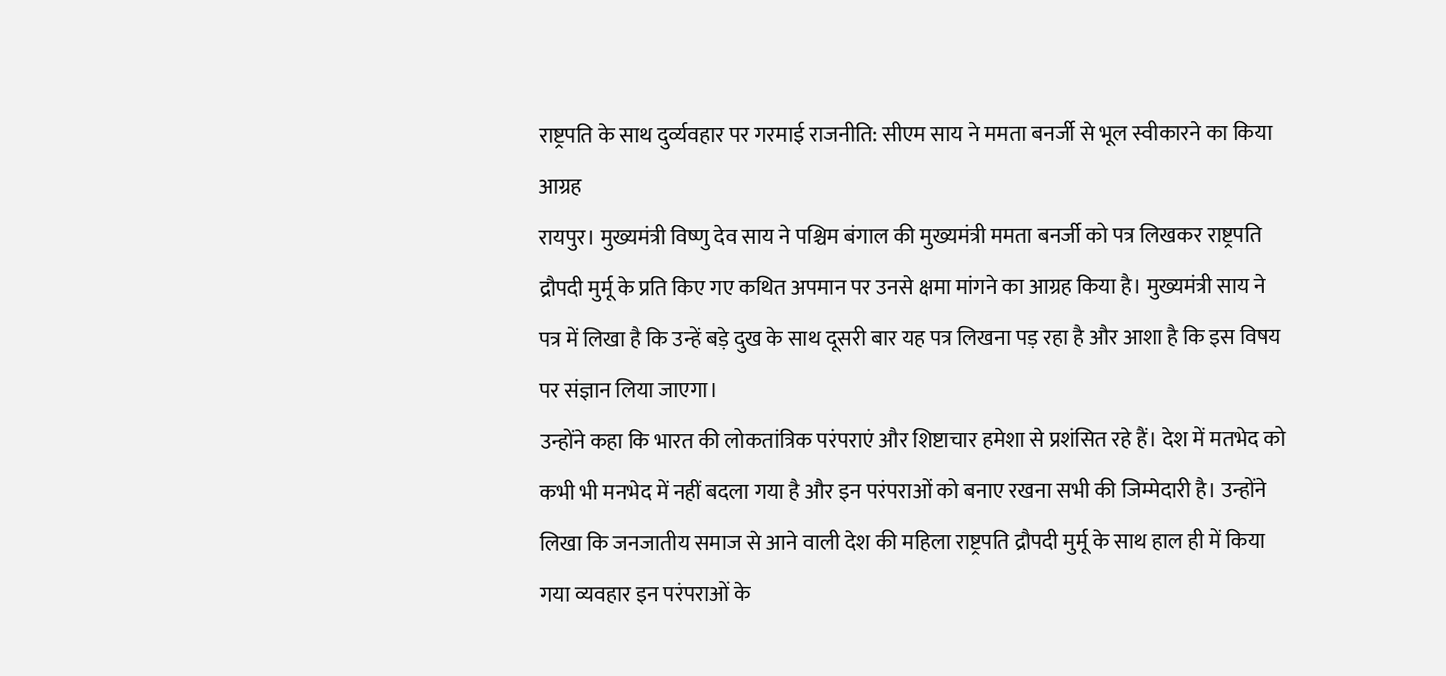राष्ट्रपति के साथ दुर्व्यवहार पर गरमाई राजनीति: सीएम साय ने ममता बनर्जी से भूल स्वीकारने का किया आग्रह
रायपुर। मुख्यमंत्री विष्णु देव साय ने पश्चिम बंगाल की मुख्यमंत्री ममता बनर्जी को पत्र लिखकर राष्ट्रपति द्रौपदी मुर्मू के प्रति किए गए कथित अपमान पर उनसे क्षमा मांगने का आग्रह किया है। मुख्यमंत्री साय ने पत्र में लिखा है कि उन्हें बड़े दुख के साथ दूसरी बार यह पत्र लिखना पड़ रहा है और आशा है कि इस विषय पर संज्ञान लिया जाएगा।
उन्होंने कहा कि भारत की लोकतांत्रिक परंपराएं और शिष्टाचार हमेशा से प्रशंसित रहे हैं। देश में मतभेद को कभी भी मनभेद में नहीं बदला गया है और इन परंपराओं को बनाए रखना सभी की जिम्मेदारी है। उन्होंने लिखा कि जनजातीय समाज से आने वाली देश की महिला राष्ट्रपति द्रौपदी मुर्मू के साथ हाल ही में किया गया व्यवहार इन परंपराओं के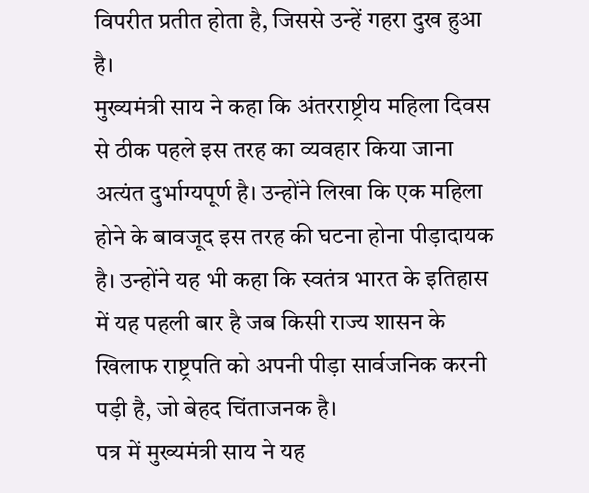विपरीत प्रतीत होता है, जिससे उन्हें गहरा दुख हुआ है।
मुख्यमंत्री साय ने कहा कि अंतरराष्ट्रीय महिला दिवस से ठीक पहले इस तरह का व्यवहार किया जाना अत्यंत दुर्भाग्यपूर्ण है। उन्होंने लिखा कि एक महिला होने के बावजूद इस तरह की घटना होना पीड़ादायक है। उन्होंने यह भी कहा कि स्वतंत्र भारत के इतिहास में यह पहली बार है जब किसी राज्य शासन के खिलाफ राष्ट्रपति को अपनी पीड़ा सार्वजनिक करनी पड़ी है, जो बेहद चिंताजनक है।
पत्र में मुख्यमंत्री साय ने यह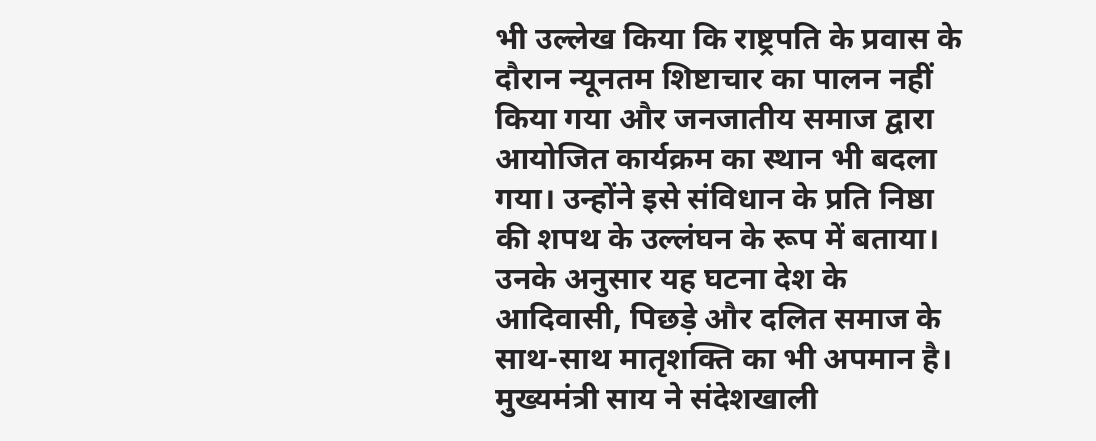भी उल्लेख किया कि राष्ट्रपति के प्रवास के दौरान न्यूनतम शिष्टाचार का पालन नहीं किया गया और जनजातीय समाज द्वारा आयोजित कार्यक्रम का स्थान भी बदला गया। उन्होंने इसे संविधान के प्रति निष्ठा की शपथ के उल्लंघन के रूप में बताया। उनके अनुसार यह घटना देश के आदिवासी, पिछड़े और दलित समाज के साथ-साथ मातृशक्ति का भी अपमान है।
मुख्यमंत्री साय ने संदेशखाली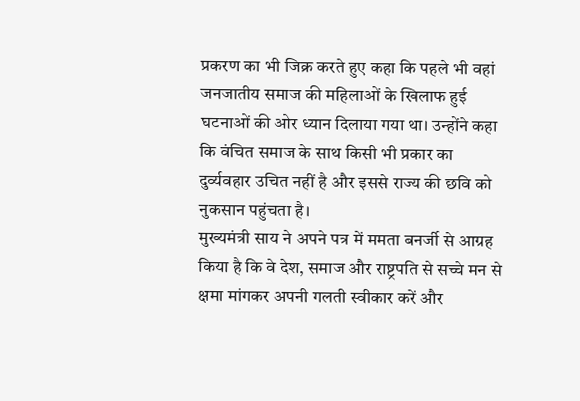प्रकरण का भी जिक्र करते हुए कहा कि पहले भी वहां जनजातीय समाज की महिलाओं के खिलाफ हुई घटनाओं की ओर ध्यान दिलाया गया था। उन्होंने कहा कि वंचित समाज के साथ किसी भी प्रकार का दुर्व्यवहार उचित नहीं है और इससे राज्य की छवि को नुकसान पहुंचता है।
मुख्यमंत्री साय ने अपने पत्र में ममता बनर्जी से आग्रह किया है कि वे देश, समाज और राष्ट्रपति से सच्चे मन से क्षमा मांगकर अपनी गलती स्वीकार करें और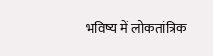भविष्य में लोकतांत्रिक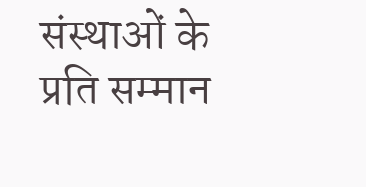संस्थाओं के प्रति सम्मान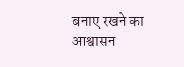बनाए रखने का आश्वासन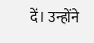दें। उन्होंने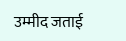उम्मीद जताई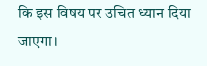कि इस विषय पर उचित ध्यान दिया जाएगा।